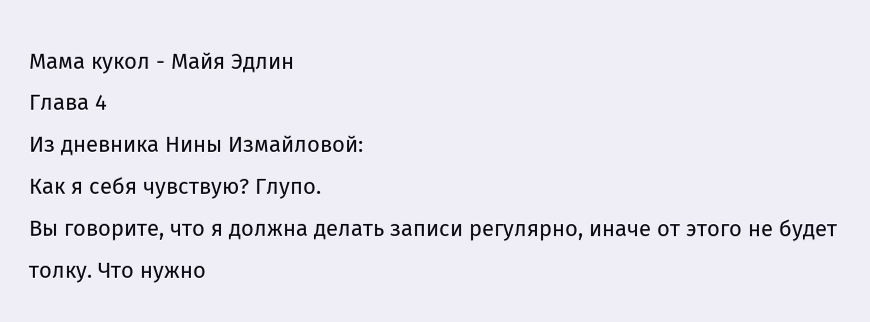Мама кукол - Майя Эдлин
Глава 4
Из дневника Нины Измайловой:
Как я себя чувствую? Глупо.
Вы говорите, что я должна делать записи регулярно, иначе от этого не будет толку. Что нужно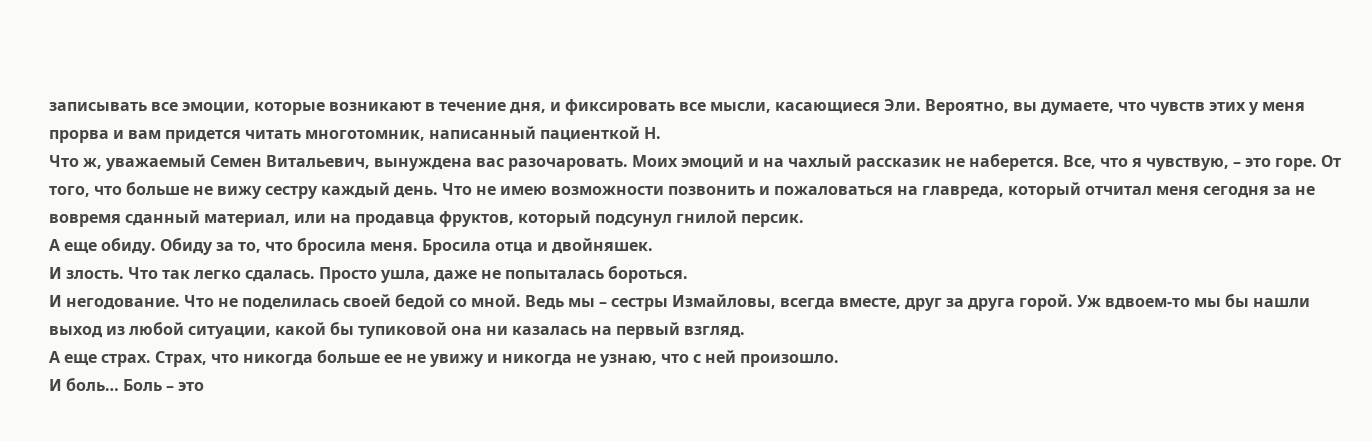записывать все эмоции, которые возникают в течение дня, и фиксировать все мысли, касающиеся Эли. Вероятно, вы думаете, что чувств этих у меня прорва и вам придется читать многотомник, написанный пациенткой Н.
Что ж, уважаемый Семен Витальевич, вынуждена вас разочаровать. Моих эмоций и на чахлый рассказик не наберется. Все, что я чувствую, – это горе. От того, что больше не вижу сестру каждый день. Что не имею возможности позвонить и пожаловаться на главреда, который отчитал меня сегодня за не вовремя сданный материал, или на продавца фруктов, который подсунул гнилой персик.
А еще обиду. Обиду за то, что бросила меня. Бросила отца и двойняшек.
И злость. Что так легко сдалась. Просто ушла, даже не попыталась бороться.
И негодование. Что не поделилась своей бедой со мной. Ведь мы – сестры Измайловы, всегда вместе, друг за друга горой. Уж вдвоем-то мы бы нашли выход из любой ситуации, какой бы тупиковой она ни казалась на первый взгляд.
А еще страх. Страх, что никогда больше ее не увижу и никогда не узнаю, что с ней произошло.
И боль… Боль – это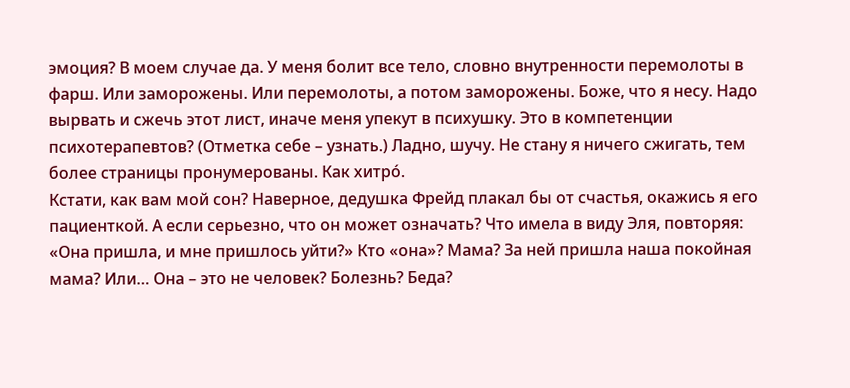эмоция? В моем случае да. У меня болит все тело, словно внутренности перемолоты в фарш. Или заморожены. Или перемолоты, а потом заморожены. Боже, что я несу. Надо вырвать и сжечь этот лист, иначе меня упекут в психушку. Это в компетенции психотерапевтов? (Отметка себе – узнать.) Ладно, шучу. Не стану я ничего сжигать, тем более страницы пронумерованы. Как хитрó.
Кстати, как вам мой сон? Наверное, дедушка Фрейд плакал бы от счастья, окажись я его пациенткой. А если серьезно, что он может означать? Что имела в виду Эля, повторяя: «Она пришла, и мне пришлось уйти?» Кто «она»? Мама? За ней пришла наша покойная мама? Или… Она – это не человек? Болезнь? Беда?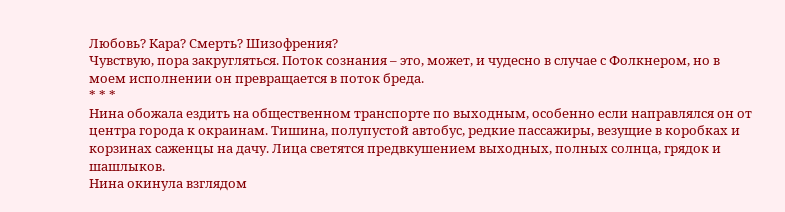Любовь? Кара? Смерть? Шизофрения?
Чувствую, пора закругляться. Поток сознания – это, может, и чудесно в случае с Фолкнером, но в моем исполнении он превращается в поток бреда.
* * *
Нина обожала ездить на общественном транспорте по выходным, особенно если направлялся он от центра города к окраинам. Тишина, полупустой автобус, редкие пассажиры, везущие в коробках и корзинах саженцы на дачу. Лица светятся предвкушением выходных, полных солнца, грядок и шашлыков.
Нина окинула взглядом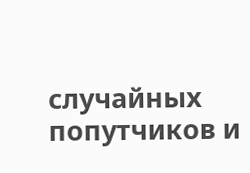случайных попутчиков и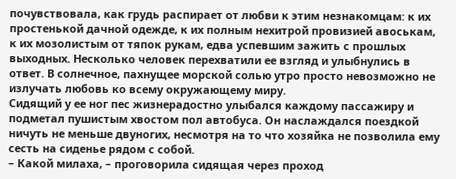почувствовала, как грудь распирает от любви к этим незнакомцам: к их простенькой дачной одежде, к их полным нехитрой провизией авоськам, к их мозолистым от тяпок рукам, едва успевшим зажить с прошлых выходных. Несколько человек перехватили ее взгляд и улыбнулись в ответ. В солнечное, пахнущее морской солью утро просто невозможно не излучать любовь ко всему окружающему миру.
Сидящий у ее ног пес жизнерадостно улыбался каждому пассажиру и подметал пушистым хвостом пол автобуса. Он наслаждался поездкой ничуть не меньше двуногих, несмотря на то что хозяйка не позволила ему сесть на сиденье рядом с собой.
– Какой милаха, – проговорила сидящая через проход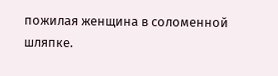пожилая женщина в соломенной шляпке.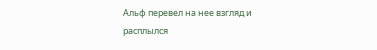Альф перевел на нее взгляд и расплылся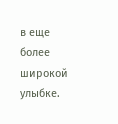в еще более широкой улыбке.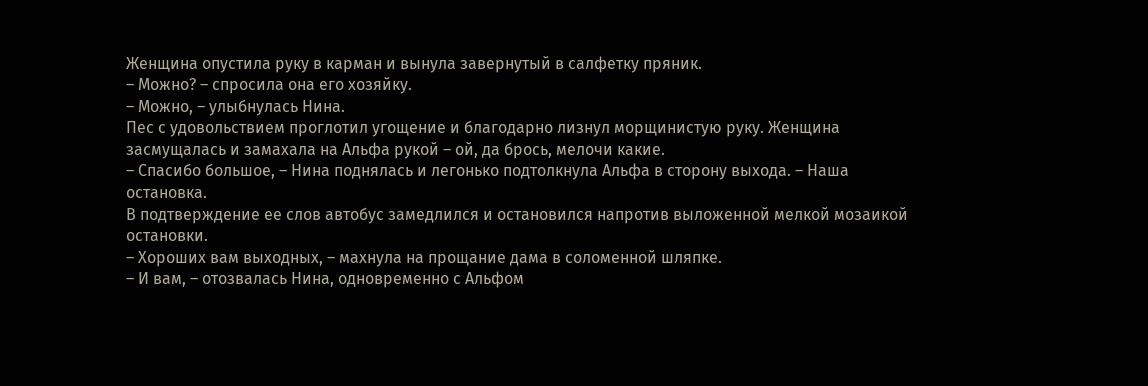Женщина опустила руку в карман и вынула завернутый в салфетку пряник.
– Можно? – спросила она его хозяйку.
– Можно, – улыбнулась Нина.
Пес с удовольствием проглотил угощение и благодарно лизнул морщинистую руку. Женщина засмущалась и замахала на Альфа рукой – ой, да брось, мелочи какие.
– Спасибо большое, – Нина поднялась и легонько подтолкнула Альфа в сторону выхода. – Наша остановка.
В подтверждение ее слов автобус замедлился и остановился напротив выложенной мелкой мозаикой остановки.
– Хороших вам выходных, – махнула на прощание дама в соломенной шляпке.
– И вам, – отозвалась Нина, одновременно с Альфом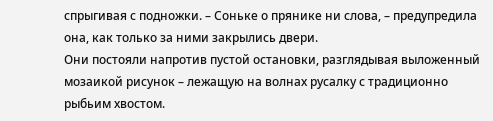спрыгивая с подножки. – Соньке о прянике ни слова, – предупредила она, как только за ними закрылись двери.
Они постояли напротив пустой остановки, разглядывая выложенный мозаикой рисунок – лежащую на волнах русалку с традиционно рыбьим хвостом.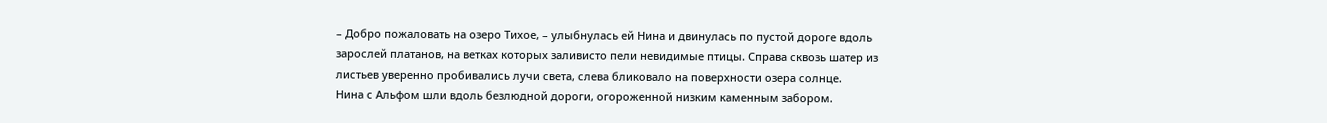– Добро пожаловать на озеро Тихое, – улыбнулась ей Нина и двинулась по пустой дороге вдоль зарослей платанов, на ветках которых заливисто пели невидимые птицы. Справа сквозь шатер из листьев уверенно пробивались лучи света, слева бликовало на поверхности озера солнце.
Нина с Альфом шли вдоль безлюдной дороги, огороженной низким каменным забором.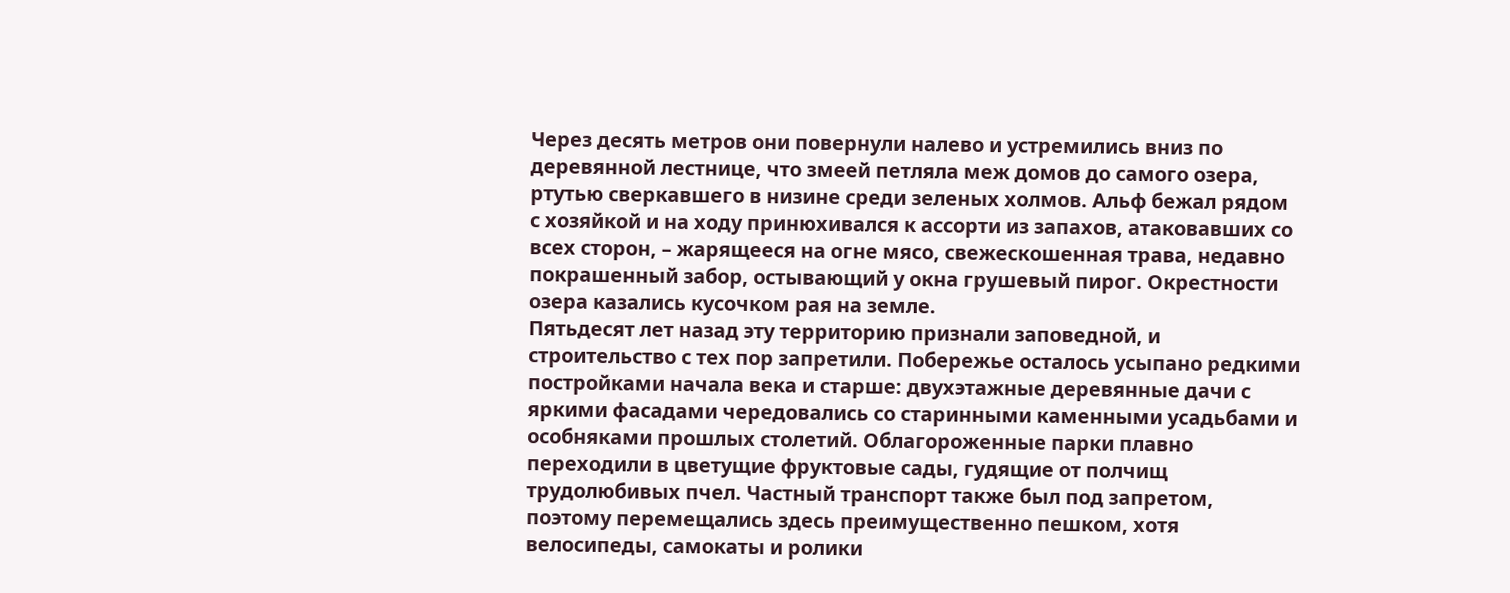Через десять метров они повернули налево и устремились вниз по деревянной лестнице, что змеей петляла меж домов до самого озера, ртутью сверкавшего в низине среди зеленых холмов. Альф бежал рядом с хозяйкой и на ходу принюхивался к ассорти из запахов, атаковавших со всех сторон, – жарящееся на огне мясо, свежескошенная трава, недавно покрашенный забор, остывающий у окна грушевый пирог. Окрестности озера казались кусочком рая на земле.
Пятьдесят лет назад эту территорию признали заповедной, и строительство с тех пор запретили. Побережье осталось усыпано редкими постройками начала века и старше: двухэтажные деревянные дачи с яркими фасадами чередовались со старинными каменными усадьбами и особняками прошлых столетий. Облагороженные парки плавно переходили в цветущие фруктовые сады, гудящие от полчищ трудолюбивых пчел. Частный транспорт также был под запретом, поэтому перемещались здесь преимущественно пешком, хотя велосипеды, самокаты и ролики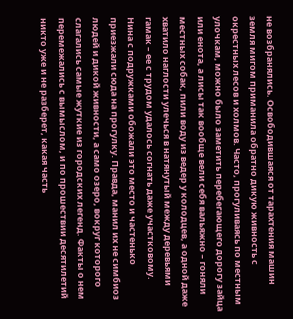не возбранялись. Освободившаяся от тарахтения машин земля мигом приманила обратно дикую живность с окрестных лесов и холмов. Часто, прогуливаясь по местным улочкам, можно было заметить перебегающего дорогу зайца или енота, а лисы так вообще вели себя вальяжно – гоняли местных собак, пили воду из ведер у колодцев, а одной даже хватило наглости улечься в натянутый между деревьями гамак – ее с трудом удалось согнать даже участковому.
Нина с подружками обожали это место и частенько приезжали сюда на прогулку. Правда, манил их не симбиоз людей и дикой живности, а само озеро, вокруг которого слагались самые жуткие из городских легенд. Факты о нем перемежались с вымыслом, и по прошествии десятилетий никто уже и не разберет, какая часть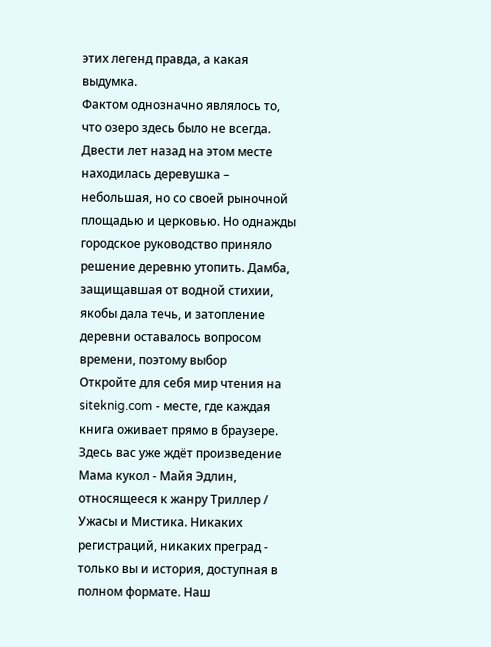этих легенд правда, а какая выдумка.
Фактом однозначно являлось то, что озеро здесь было не всегда. Двести лет назад на этом месте находилась деревушка – небольшая, но со своей рыночной площадью и церковью. Но однажды городское руководство приняло решение деревню утопить. Дамба, защищавшая от водной стихии, якобы дала течь, и затопление деревни оставалось вопросом времени, поэтому выбор
Откройте для себя мир чтения на siteknig.com - месте, где каждая книга оживает прямо в браузере. Здесь вас уже ждёт произведение Мама кукол - Майя Эдлин, относящееся к жанру Триллер / Ужасы и Мистика. Никаких регистраций, никаких преград - только вы и история, доступная в полном формате. Наш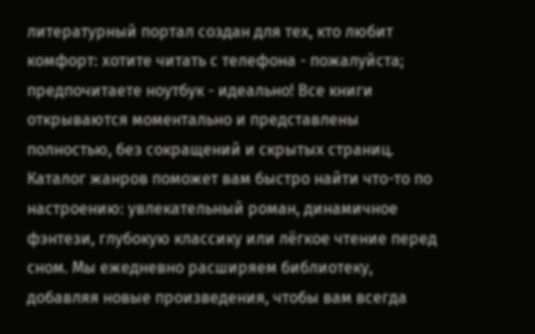литературный портал создан для тех, кто любит комфорт: хотите читать с телефона - пожалуйста; предпочитаете ноутбук - идеально! Все книги открываются моментально и представлены полностью, без сокращений и скрытых страниц. Каталог жанров поможет вам быстро найти что-то по настроению: увлекательный роман, динамичное фэнтези, глубокую классику или лёгкое чтение перед сном. Мы ежедневно расширяем библиотеку, добавляя новые произведения, чтобы вам всегда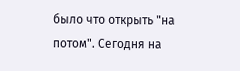было что открыть "на потом". Сегодня на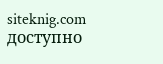siteknig.com доступно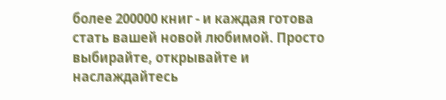более 200000 книг - и каждая готова стать вашей новой любимой. Просто выбирайте, открывайте и наслаждайтесь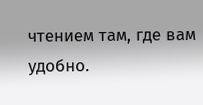чтением там, где вам удобно.